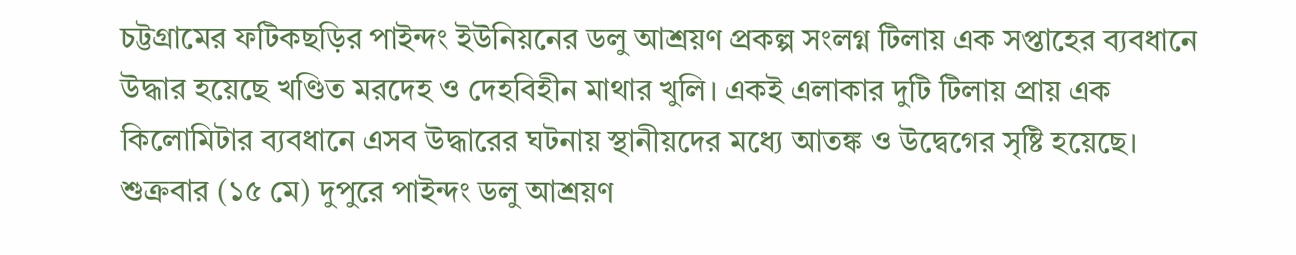চট্টগ্রামের ফটিকছড়ির পাইন্দং ইউনিয়নের ডলু আশ্রয়ণ প্রকল্প সংলগ্ন টিলায় এক সপ্তাহের ব্যবধানে উদ্ধার হয়েছে খণ্ডিত মরদেহ ও দেহবিহীন মাথার খুলি। একই এলাকার দুটি টিলায় প্রায় এক কিলোমিটার ব্যবধানে এসব উদ্ধারের ঘটনায় স্থানীয়দের মধ্যে আতঙ্ক ও উদ্বেগের সৃষ্টি হয়েছে।
শুক্রবার (১৫ মে) দুপুরে পাইন্দং ডলু আশ্রয়ণ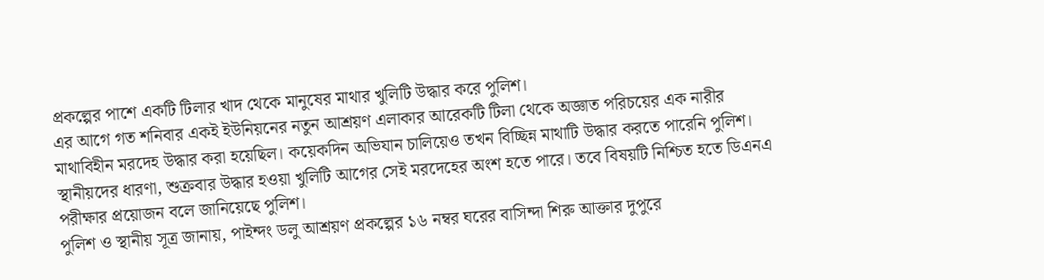প্রকল্পের পাশে একটি টিলার খাদ থেকে মানুষের মাথার খুলিটি উদ্ধার করে পুলিশ।
এর আগে গত শনিবার একই ইউনিয়নের নতুন আশ্রয়ণ এলাকার আরেকটি টিলা থেকে অজ্ঞাত পরিচয়ের এক নারীর মাথাবিহীন মরদেহ উদ্ধার করা হয়েছিল। কয়েকদিন অভিযান চালিয়েও তখন বিচ্ছিন্ন মাথাটি উদ্ধার করতে পারেনি পুলিশ।
স্থানীয়দের ধারণা, শুক্রবার উদ্ধার হওয়া খুলিটি আগের সেই মরদেহের অংশ হতে পারে। তবে বিষয়টি নিশ্চিত হতে ডিএনএ পরীক্ষার প্রয়োজন বলে জানিয়েছে পুলিশ।
পুলিশ ও স্থানীয় সূত্র জানায়, পাইন্দং ডলু আশ্রয়ণ প্রকল্পের ১৬ নম্বর ঘরের বাসিন্দা শিরু আক্তার দুপুরে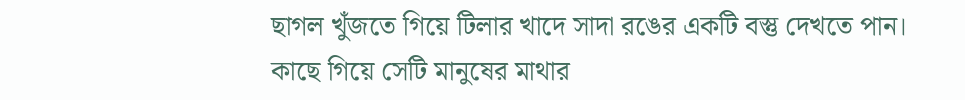ছাগল খুঁজতে গিয়ে টিলার খাদে সাদা রঙের একটি বস্তু দেখতে পান। কাছে গিয়ে সেটি মানুষের মাথার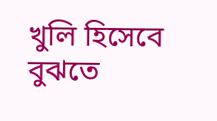খুলি হিসেবে বুঝতে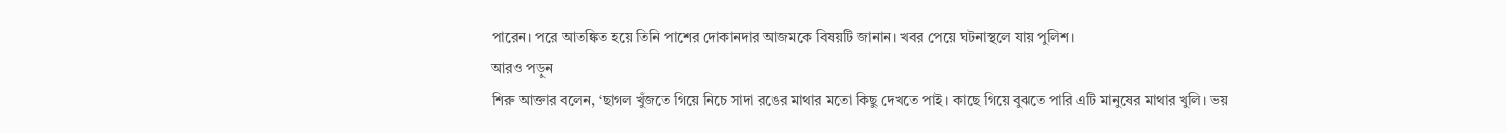পারেন। পরে আতঙ্কিত হয়ে তিনি পাশের দোকানদার আজমকে বিষয়টি জানান। খবর পেয়ে ঘটনাস্থলে যায় পুলিশ।
আরও পড়ুন
শিরু আক্তার বলেন, ‘ছাগল খুঁজতে গিয়ে নিচে সাদা রঙের মাথার মতো কিছু দেখতে পাই। কাছে গিয়ে বুঝতে পারি এটি মানুষের মাথার খুলি। ভয়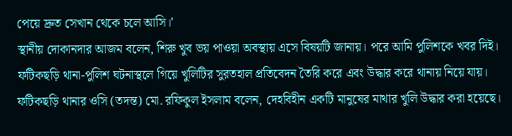পেয়ে দ্রুত সেখান থেকে চলে আসি।’
স্থানীয় দোকানদার আজম বলেন, শিরু খুব ভয় পাওয়া অবস্থায় এসে বিষয়টি জানায়। পরে আমি পুলিশকে খবর দিই।
ফটিকছড়ি থানা-পুলিশ ঘটনাস্থলে গিয়ে খুলিটির সুরতহাল প্রতিবেদন তৈরি করে এবং উদ্ধার করে থানায় নিয়ে যায়।
ফটিকছড়ি থানার ওসি (তদন্ত) মো. রফিকুল ইসলাম বলেন, দেহবিহীন একটি মানুষের মাথার খুলি উদ্ধার করা হয়েছে।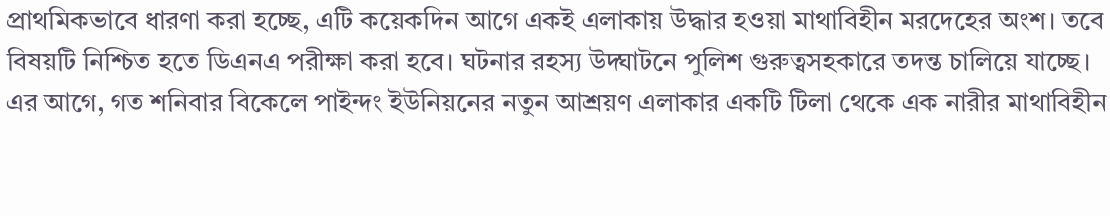প্রাথমিকভাবে ধারণা করা হচ্ছে, এটি কয়েকদিন আগে একই এলাকায় উদ্ধার হওয়া মাথাবিহীন মরদেহের অংশ। তবে বিষয়টি নিশ্চিত হতে ডিএনএ পরীক্ষা করা হবে। ঘটনার রহস্য উদ্ঘাটনে পুলিশ গুরুত্বসহকারে তদন্ত চালিয়ে যাচ্ছে।
এর আগে, গত শনিবার বিকেলে পাইন্দং ইউনিয়নের নতুন আশ্রয়ণ এলাকার একটি টিলা থেকে এক নারীর মাথাবিহীন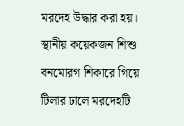মরদেহ উদ্ধার করা হয়। স্থানীয় কয়েকজন শিশু বনমোরগ শিকারে গিয়ে টিলার ঢালে মরদেহটি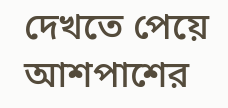দেখতে পেয়ে আশপাশের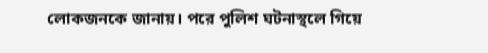লোকজনকে জানায়। পরে পুলিশ ঘটনাস্থলে গিয়ে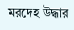মরদেহ উদ্ধার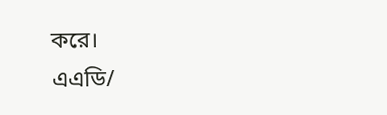করে।
এএডি/